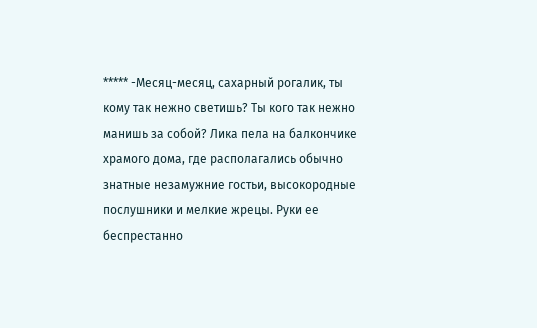***** -Месяц-месяц, сахарный рогалик, ты кому так нежно светишь? Ты кого так нежно манишь за собой? Лика пела на балкончике храмого дома, где располагались обычно знатные незамужние гостьи, высокородные послушники и мелкие жрецы. Руки ее беспрестанно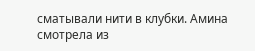сматывали нити в клубки. Амина смотрела из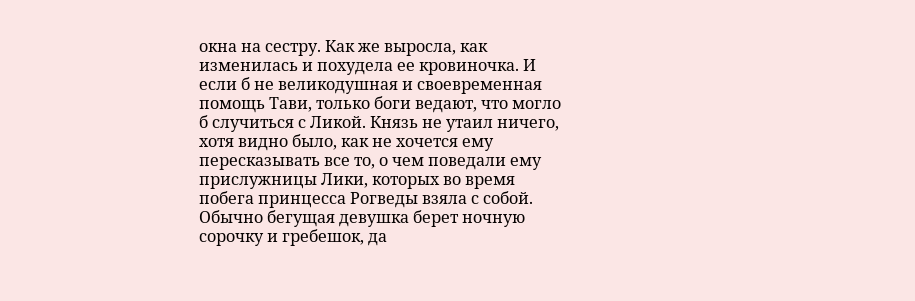окна на сестру. Как же выросла, как изменилась и похудела ее кровиночка. И если б не великодушная и своевременная помощь Тави, только боги ведают, что могло б случиться с Ликой. Князь не утаил ничего, хотя видно было, как не хочется ему пересказывать все то, о чем поведали ему прислужницы Лики, которых во время побега принцесса Рогведы взяла с собой. Обычно бегущая девушка берет ночную сорочку и гребешок, да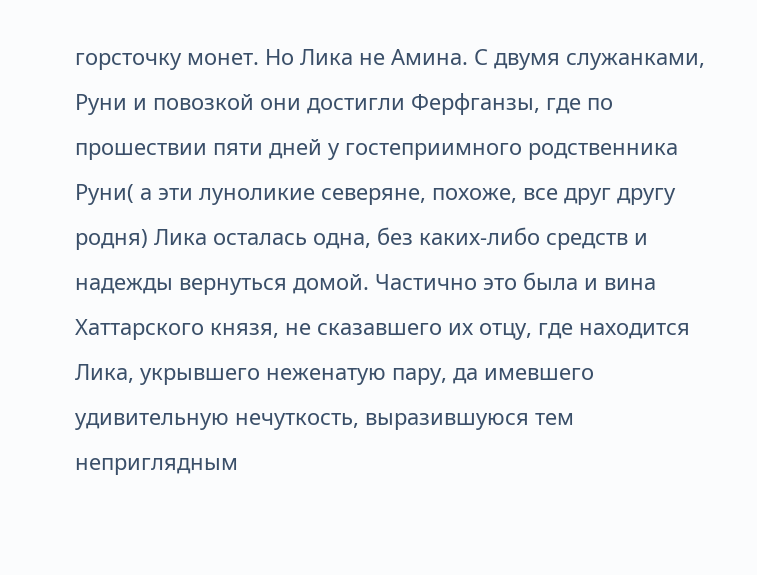горсточку монет. Но Лика не Амина. С двумя служанками, Руни и повозкой они достигли Ферфганзы, где по прошествии пяти дней у гостеприимного родственника Руни( а эти луноликие северяне, похоже, все друг другу родня) Лика осталась одна, без каких-либо средств и надежды вернуться домой. Частично это была и вина Хаттарского князя, не сказавшего их отцу, где находится Лика, укрывшего неженатую пару, да имевшего удивительную нечуткость, выразившуюся тем неприглядным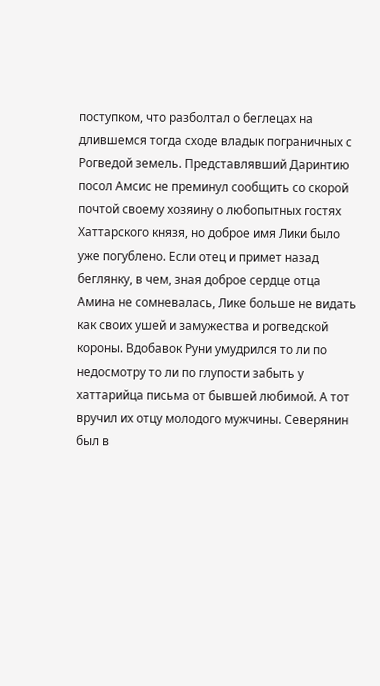поступком, что разболтал о беглецах на длившемся тогда сходе владык пограничных с Рогведой земель. Представлявший Даринтию посол Амсис не преминул сообщить со скорой почтой своему хозяину о любопытных гостях Хаттарского князя, но доброе имя Лики было уже погублено. Если отец и примет назад беглянку, в чем, зная доброе сердце отца Амина не сомневалась, Лике больше не видать как своих ушей и замужества и рогведской короны. Вдобавок Руни умудрился то ли по недосмотру то ли по глупости забыть у хаттарийца письма от бывшей любимой. А тот вручил их отцу молодого мужчины. Северянин был в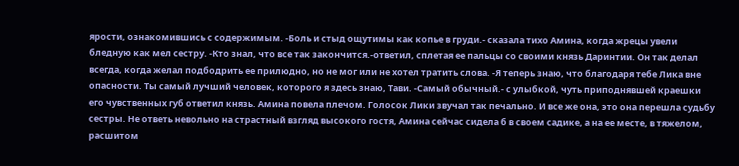ярости, ознакомившись с содержимым. -Боль и стыд ощутимы как копье в груди.- сказала тихо Амина, когда жрецы увели бледную как мел сестру. -Кто знал, что все так закончится.-ответил, сплетая ее пальцы со своими князь Даринтии. Он так делал всегда, когда желал подбодрить ее прилюдно, но не мог или не хотел тратить слова. -Я теперь знаю, что благодаря тебе Лика вне опасности. Ты самый лучший человек, которого я здесь знаю, Тави. -Самый обычный.- с улыбкой, чуть приподнявшей краешки его чувственных губ ответил князь. Амина повела плечом. Голосок Лики звучал так печально. И все же она, это она перешла судьбу сестры. Не ответь невольно на страстный взгляд высокого гостя, Амина сейчас сидела б в своем садике, а на ее месте, в тяжелом, расшитом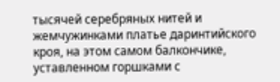тысячей серебряных нитей и жемчужинками платье даринтийского кроя, на этом самом балкончике, уставленном горшками с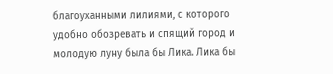благоуханными лилиями, с которого удобно обозревать и спящий город и молодую луну была бы Лика. Лика бы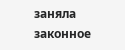заняла законное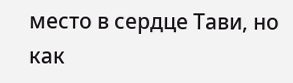место в сердце Тави, но как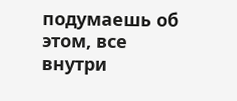подумаешь об этом, все внутри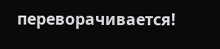переворачивается!